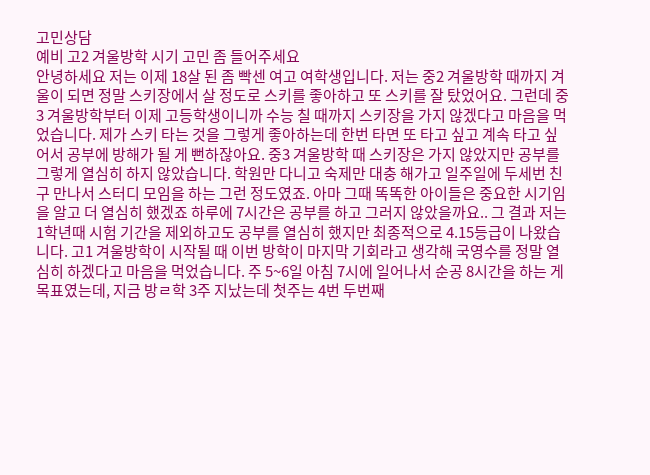고민상담
예비 고2 겨울방학 시기 고민 좀 들어주세요
안녕하세요 저는 이제 18살 된 좀 빡센 여고 여학생입니다. 저는 중2 겨울방학 때까지 겨울이 되면 정말 스키장에서 살 정도로 스키를 좋아하고 또 스키를 잘 탔었어요. 그런데 중3 겨울방학부터 이제 고등학생이니까 수능 칠 때까지 스키장을 가지 않겠다고 마음을 먹었습니다. 제가 스키 타는 것을 그렇게 좋아하는데 한번 타면 또 타고 싶고 계속 타고 싶어서 공부에 방해가 될 게 뻔하잖아요. 중3 겨울방학 때 스키장은 가지 않았지만 공부를 그렇게 열심히 하지 않았습니다. 학원만 다니고 숙제만 대충 해가고 일주일에 두세번 친구 만나서 스터디 모임을 하는 그런 정도였죠. 아마 그때 똑똑한 아이들은 중요한 시기임을 알고 더 열심히 했겠죠 하루에 7시간은 공부를 하고 그러지 않았을까요.. 그 결과 저는 1학년때 시험 기간을 제외하고도 공부를 열심히 했지만 최종적으로 4.15등급이 나왔습니다. 고1 겨울방학이 시작될 때 이번 방학이 마지막 기회라고 생각해 국영수를 정말 열심히 하겠다고 마음을 먹었습니다. 주 5~6일 아침 7시에 일어나서 순공 8시간을 하는 게 목표였는데, 지금 방ㄹ학 3주 지났는데 첫주는 4번 두번째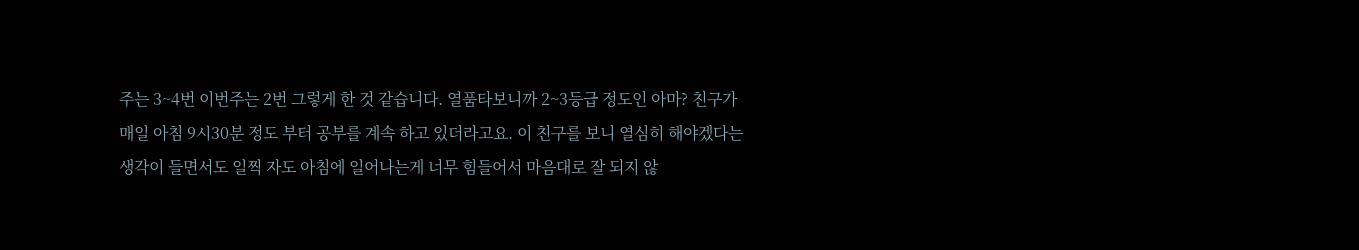주는 3~4번 이번주는 2번 그렇게 한 것 같습니다. 열품타보니까 2~3등급 정도인 아마? 친구가 매일 아침 9시30분 정도 부터 공부를 계속 하고 있더라고요. 이 친구를 보니 열심히 해야겠다는 생각이 들면서도 일찍 자도 아침에 일어나는게 너무 힘들어서 마음대로 잘 되지 않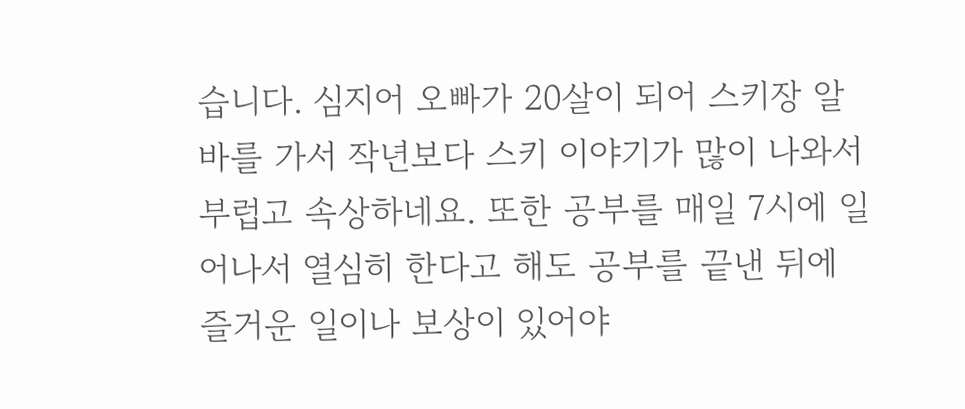습니다. 심지어 오빠가 20살이 되어 스키장 알바를 가서 작년보다 스키 이야기가 많이 나와서 부럽고 속상하네요. 또한 공부를 매일 7시에 일어나서 열심히 한다고 해도 공부를 끝낸 뒤에 즐거운 일이나 보상이 있어야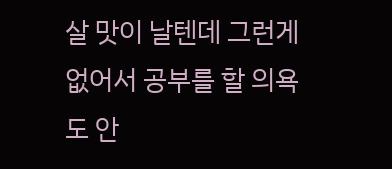살 맛이 날텐데 그런게 없어서 공부를 할 의욕도 안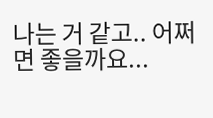나는 거 같고.. 어쩌면 좋을까요...